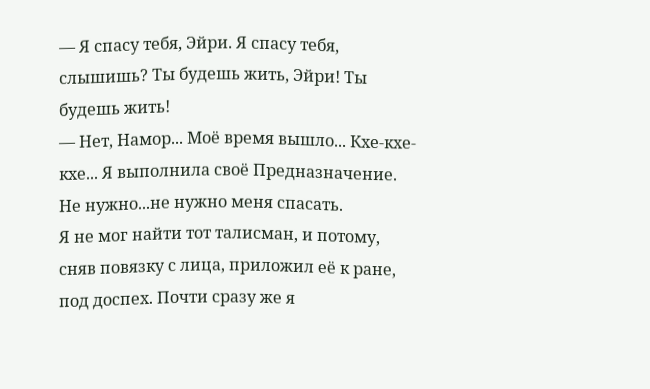— Я спасу тебя, Эйри. Я спасу тебя, слышишь? Ты будешь жить, Эйри! Ты будешь жить!
— Нет, Намор... Моё время вышло... Кхе-кхе-кхе... Я выполнила своё Предназначение. Не нужно...не нужно меня спасать.
Я не мог найти тот талисман, и потому, сняв повязку с лица, приложил её к ране, под доспех. Почти сразу же я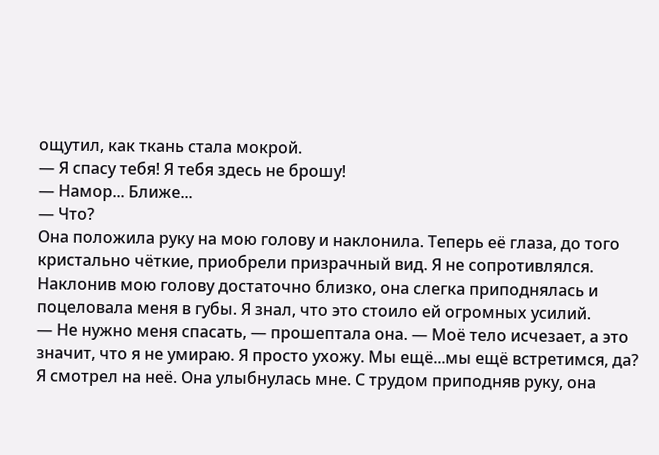ощутил, как ткань стала мокрой.
— Я спасу тебя! Я тебя здесь не брошу!
— Намор... Ближе...
— Что?
Она положила руку на мою голову и наклонила. Теперь её глаза, до того кристально чёткие, приобрели призрачный вид. Я не сопротивлялся. Наклонив мою голову достаточно близко, она слегка приподнялась и поцеловала меня в губы. Я знал, что это стоило ей огромных усилий.
— Не нужно меня спасать, — прошептала она. — Моё тело исчезает, а это значит, что я не умираю. Я просто ухожу. Мы ещё...мы ещё встретимся, да?
Я смотрел на неё. Она улыбнулась мне. С трудом приподняв руку, она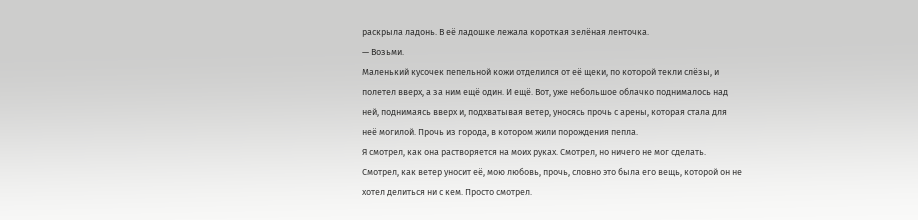раскрыла ладонь. В её ладошке лежала короткая зелёная ленточка.
— Возьми.
Маленький кусочек пепельной кожи отделился от её щеки, по которой текли слёзы, и полетел вверх, а за ним ещё один. И ещё. Вот, уже небольшое облачко поднималось над ней, поднимаясь вверх и, подхватывая ветер, уносясь прочь с арены, которая стала для неё могилой. Прочь из города, в котором жили порождения пепла.
Я смотрел, как она растворяется на моих руках. Смотрел, но ничего не мог сделать. Смотрел, как ветер уносит её, мою любовь, прочь, словно это была его вещь, которой он не хотел делиться ни с кем. Просто смотрел.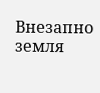Внезапно земля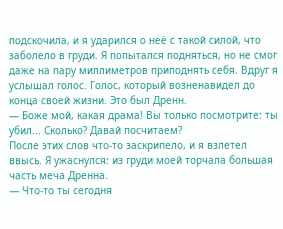подскочила, и я ударился о неё с такой силой, что заболело в груди. Я попытался подняться, но не смог даже на пару миллиметров приподнять себя. Вдруг я услышал голос. Голос, который возненавидел до конца своей жизни. Это был Дренн.
— Боже мой, какая драма! Вы только посмотрите: ты убил... Сколько? Давай посчитаем?
После этих слов что-то заскрипело, и я взлетел ввысь. Я ужаснулся: из груди моей торчала большая часть меча Дренна.
— Что-то ты сегодня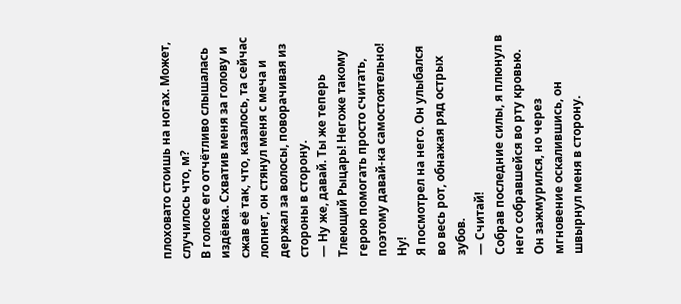плоховато стоишь на ногах. Может, случилось что, м?
В голосе его отчётливо слышалась издёвка. Схватив меня за голову и сжав её так, что, казалось, та сейчас лопнет, он стянул меня с меча и держал за волосы, поворачивая из стороны в сторону.
— Ну же, давай. Ты же теперь Тлеющий Рыцарь! Негоже такому герою помогать просто считать, поэтому давай-ка самостоятельно! Ну!
Я посмотрел на него. Он улыбался во весь рот, обнажая ряд острых зубов.
— Считай!
Собрав последние силы, я плюнул в него собравшейся во рту кровью. Он зажмурился, но через мгновение оскалившись, он швырнул меня в сторону.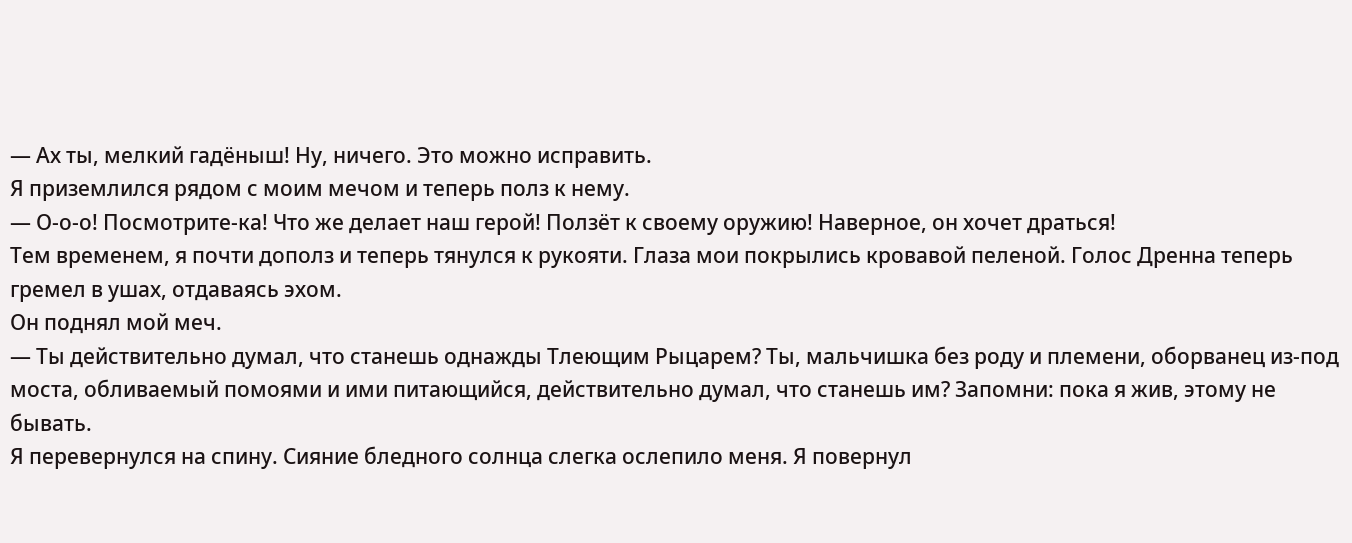— Ах ты, мелкий гадёныш! Ну, ничего. Это можно исправить.
Я приземлился рядом с моим мечом и теперь полз к нему.
— О-о-о! Посмотрите-ка! Что же делает наш герой! Ползёт к своему оружию! Наверное, он хочет драться!
Тем временем, я почти дополз и теперь тянулся к рукояти. Глаза мои покрылись кровавой пеленой. Голос Дренна теперь гремел в ушах, отдаваясь эхом.
Он поднял мой меч.
— Ты действительно думал, что станешь однажды Тлеющим Рыцарем? Ты, мальчишка без роду и племени, оборванец из-под моста, обливаемый помоями и ими питающийся, действительно думал, что станешь им? Запомни: пока я жив, этому не бывать.
Я перевернулся на спину. Сияние бледного солнца слегка ослепило меня. Я повернул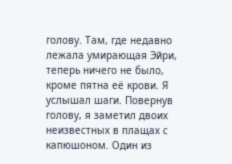голову. Там, где недавно лежала умирающая Эйри, теперь ничего не было, кроме пятна её крови. Я услышал шаги. Повернув голову, я заметил двоих неизвестных в плащах с капюшоном. Один из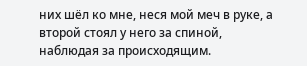них шёл ко мне, неся мой меч в руке, а второй стоял у него за спиной, наблюдая за происходящим.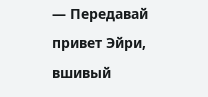— Передавай привет Эйри, вшивый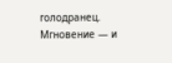голодранец.
Мгновение — и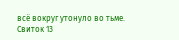всё вокруг утонуло во тьме.
Свиток 13